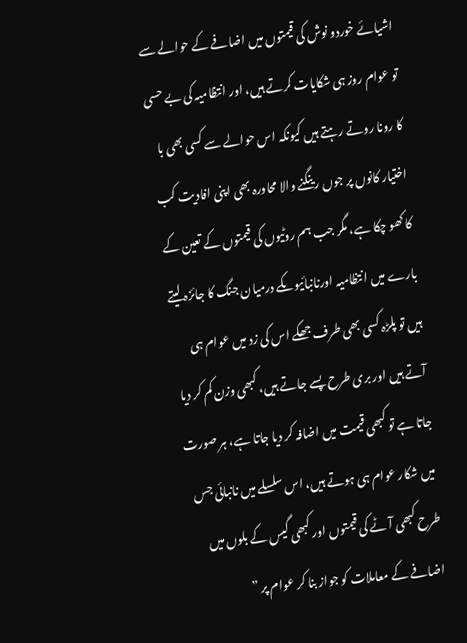اشیائے خوردو نوش کی قیمتوں میں اضافے کے حوالے سے تو عوام روز ہی شکایات کرتے ہیں، اور انتظامیہ کی بے حسی کا رونا روتے رہتے ہیں کیونکہ اس حوالے سے کسی بھی با اختیار کانوں پر جوں رینگنے والا محاورہ بھی اپنی افادیت کب کا کھو چکا ہے، مگر جب ہم روٹیوں کی قیمتوں کے تعین کے بارے میں انتظامیہ اورنانبائیوںکے درمیان جنگ کا جائزہ لیتے ہیں تو پلڑہ کسی بھی طرف جھکے اس کی زد میں عوام ہی آتے ہیں اور بری طرح پسے جاتے ہیں، کبھی وزن کم کر دیا جاتا ہے تو کبھی قیمت میں اضافہ کر دیا جاتا ہے، ہر صورت میں شکار عوام ہی ہوتے ہیں، اس سلسلے میں نانبائی جس طرح کبھی آٹے کی قیمتوں اور کبھی گیس کے بلوں میں اضافے کے معاملات کو جواز بنا کر عوام پر ”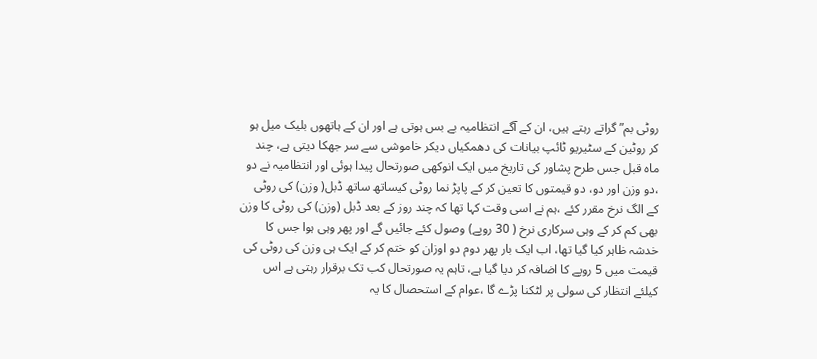روٹی بم” گراتے رہتے ہیں، ان کے آگے انتظامیہ بے بس ہوتی ہے اور ان کے ہاتھوں بلیک میل ہو کر روٹین کے سٹیریو ٹائپ بیانات کی دھمکیاں دیکر خاموشی سے سر جھکا دیتی ہے، چند ماہ قبل جس طرح پشاور کی تاریخ میں ایک انوکھی صورتحال پیدا ہوئی اور انتظامیہ نے دو ،دو وزن اور دو، دو قیمتوں کا تعین کر کے پاپڑ نما روٹی کیساتھ ساتھ ڈبل( وزن) کی روٹی کے الگ نرخ مقرر کئے ،ہم نے اسی وقت کہا تھا کہ چند روز کے بعد ڈبل (وزن) کی روٹی کا وزن بھی کم کر کے وہی سرکاری نرخ ( 30 روپے) وصول کئے جائیں گے اور پھر وہی ہوا جس کا خدشہ ظاہر کیا گیا تھا، اب ایک بار پھر دوم دو اوزان کو ختم کر کے ایک ہی وزن کی روٹی کی قیمت میں 5 روپے کا اضافہ کر دیا گیا ہے، تاہم یہ صورتحال کب تک برقرار رہتی ہے اس کیلئے انتظار کی سولی پر لٹکنا پڑے گا ،عوام کے استحصال کا یہ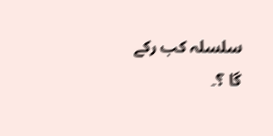سلسلہ کب رکے گا ؟۔